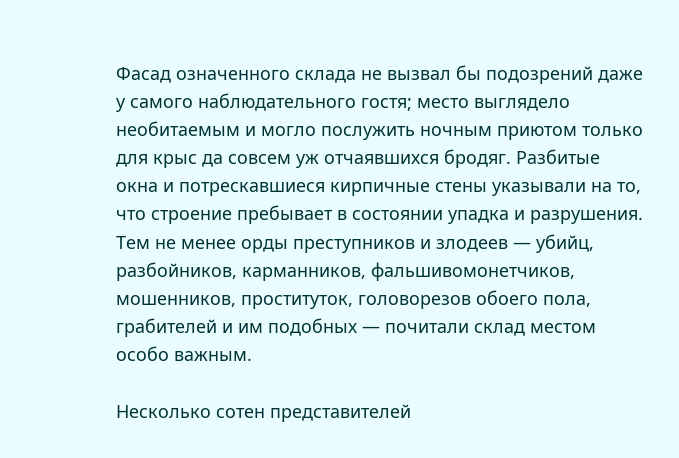Фасад означенного склада не вызвал бы подозрений даже у самого наблюдательного гостя; место выглядело необитаемым и могло послужить ночным приютом только для крыс да совсем уж отчаявшихся бродяг. Разбитые окна и потрескавшиеся кирпичные стены указывали на то, что строение пребывает в состоянии упадка и разрушения. Тем не менее орды преступников и злодеев — убийц, разбойников, карманников, фальшивомонетчиков, мошенников, проституток, головорезов обоего пола, грабителей и им подобных — почитали склад местом особо важным.

Несколько сотен представителей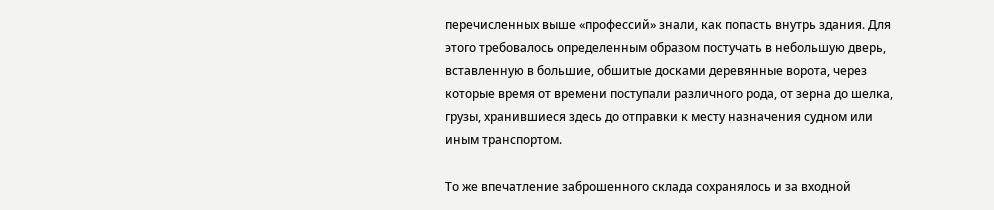перечисленных выше «профессий» знали, как попасть внутрь здания. Для этого требовалось определенным образом постучать в небольшую дверь, вставленную в большие, обшитые досками деревянные ворота, через которые время от времени поступали различного рода, от зерна до шелка, грузы, хранившиеся здесь до отправки к месту назначения судном или иным транспортом.

То же впечатление заброшенного склада сохранялось и за входной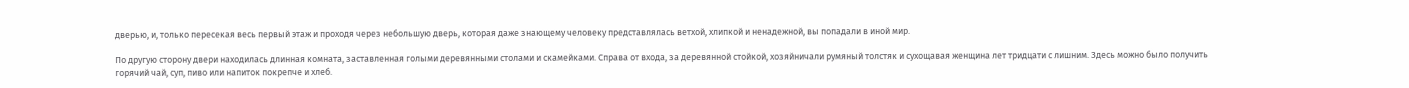дверью, и, только пересекая весь первый этаж и проходя через небольшую дверь, которая даже знающему человеку представлялась ветхой, хлипкой и ненадежной, вы попадали в иной мир.

По другую сторону двери находилась длинная комната, заставленная голыми деревянными столами и скамейками. Справа от входа, за деревянной стойкой, хозяйничали румяный толстяк и сухощавая женщина лет тридцати с лишним. Здесь можно было получить горячий чай, суп, пиво или напиток покрепче и хлеб.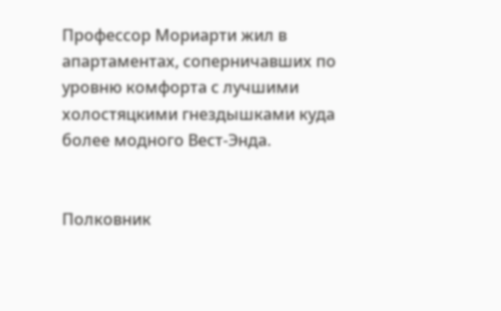Профессор Мориарти жил в апартаментах, соперничавших по уровню комфорта с лучшими холостяцкими гнездышками куда более модного Вест-Энда.


Полковник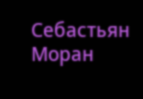Себастьян Моран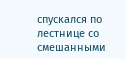спускался по лестнице со смешанными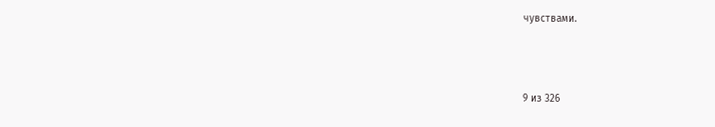чувствами.



9 из 326